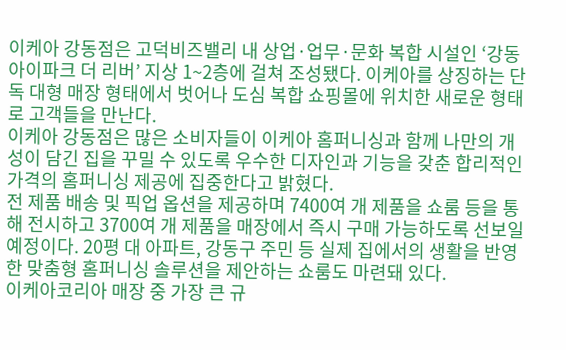이케아 강동점은 고덕비즈밸리 내 상업·업무·문화 복합 시설인 ‘강동 아이파크 더 리버’ 지상 1~2층에 걸쳐 조성됐다. 이케아를 상징하는 단독 대형 매장 형태에서 벗어나 도심 복합 쇼핑몰에 위치한 새로운 형태로 고객들을 만난다.
이케아 강동점은 많은 소비자들이 이케아 홈퍼니싱과 함께 나만의 개성이 담긴 집을 꾸밀 수 있도록 우수한 디자인과 기능을 갖춘 합리적인 가격의 홈퍼니싱 제공에 집중한다고 밝혔다.
전 제품 배송 및 픽업 옵션을 제공하며 7400여 개 제품을 쇼룸 등을 통해 전시하고 3700여 개 제품을 매장에서 즉시 구매 가능하도록 선보일 예정이다. 20평 대 아파트, 강동구 주민 등 실제 집에서의 생활을 반영한 맞춤형 홈퍼니싱 솔루션을 제안하는 쇼룸도 마련돼 있다.
이케아코리아 매장 중 가장 큰 규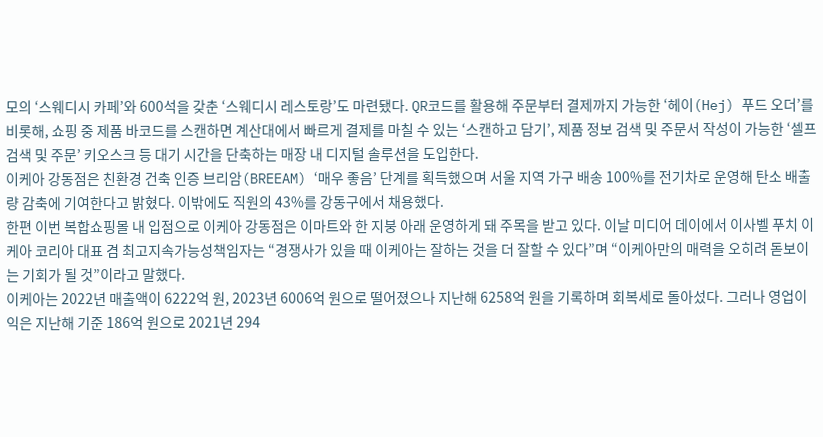모의 ‘스웨디시 카페’와 600석을 갖춘 ‘스웨디시 레스토랑’도 마련됐다. QR코드를 활용해 주문부터 결제까지 가능한 ‘헤이(Hej) 푸드 오더’를 비롯해, 쇼핑 중 제품 바코드를 스캔하면 계산대에서 빠르게 결제를 마칠 수 있는 ‘스캔하고 담기’, 제품 정보 검색 및 주문서 작성이 가능한 ‘셀프 검색 및 주문’ 키오스크 등 대기 시간을 단축하는 매장 내 디지털 솔루션을 도입한다.
이케아 강동점은 친환경 건축 인증 브리암(BREEAM) ‘매우 좋음’ 단계를 획득했으며 서울 지역 가구 배송 100%를 전기차로 운영해 탄소 배출량 감축에 기여한다고 밝혔다. 이밖에도 직원의 43%를 강동구에서 채용했다.
한편 이번 복합쇼핑몰 내 입점으로 이케아 강동점은 이마트와 한 지붕 아래 운영하게 돼 주목을 받고 있다. 이날 미디어 데이에서 이사벨 푸치 이케아 코리아 대표 겸 최고지속가능성책임자는 “경쟁사가 있을 때 이케아는 잘하는 것을 더 잘할 수 있다”며 “이케아만의 매력을 오히려 돋보이는 기회가 될 것”이라고 말했다.
이케아는 2022년 매출액이 6222억 원, 2023년 6006억 원으로 떨어졌으나 지난해 6258억 원을 기록하며 회복세로 돌아섰다. 그러나 영업이익은 지난해 기준 186억 원으로 2021년 294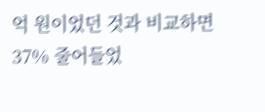억 원이었던 것과 비교하면 37% 줄어들었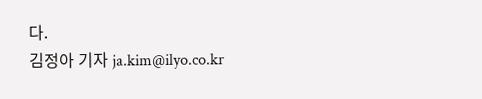다.
김정아 기자 ja.kim@ilyo.co.kr